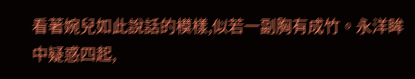看著婉兒如此說話的模樣,似若一副胸有成竹。永洋眸中疑惑四起,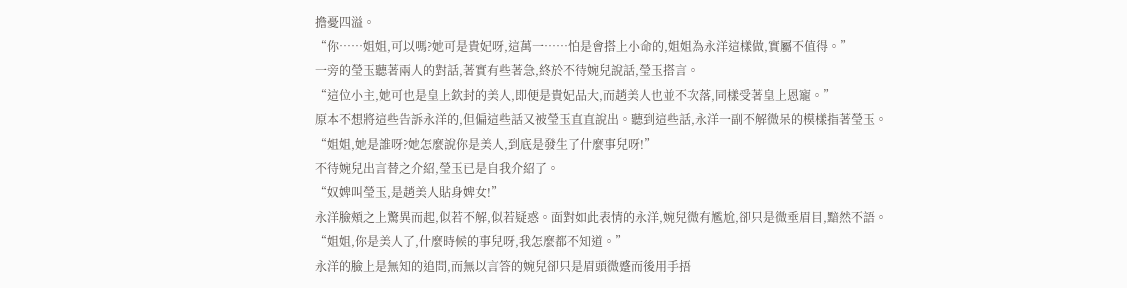擔憂四溢。
“你……姐姐,可以嗎?她可是貴妃呀,這萬一……怕是會搭上小命的,姐姐為永洋這樣做,實屬不值得。”
一旁的瑩玉聽著兩人的對話,著實有些著急,終於不待婉兒說話,瑩玉搭言。
“這位小主,她可也是皇上欽封的美人,即便是貴妃品大,而趙美人也並不次落,同樣受著皇上恩寵。”
原本不想將這些告訴永洋的,但偏這些話又被瑩玉直直說出。聽到這些話,永洋一副不解微呆的模樣指著瑩玉。
“姐姐,她是誰呀?她怎麼說你是美人,到底是發生了什麼事兒呀!”
不待婉兒出言替之介紹,瑩玉已是自我介紹了。
“奴婢叫瑩玉,是趙美人貼身婢女!”
永洋臉頰之上驚異而起,似若不解,似若疑惑。面對如此表情的永洋,婉兒微有尷尬,卻只是微垂眉目,黯然不語。
“姐姐,你是美人了,什麼時候的事兒呀,我怎麼都不知道。”
永洋的臉上是無知的追問,而無以言答的婉兒卻只是眉頭微蹙而後用手捂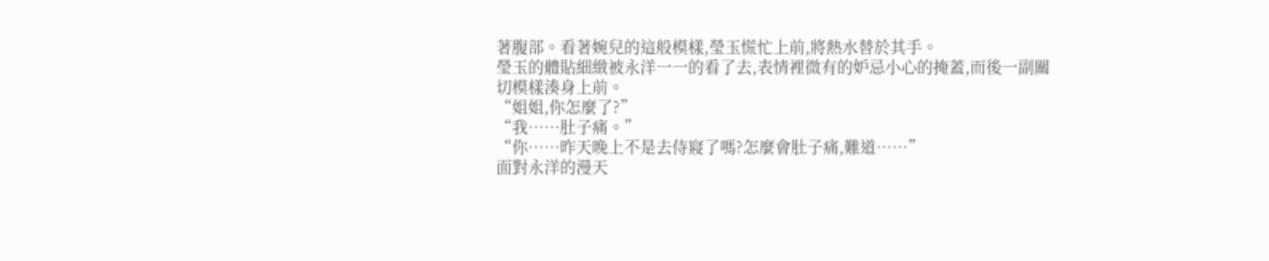著腹部。看著婉兒的這般模樣,瑩玉慌忙上前,將熱水替於其手。
瑩玉的體貼細緻被永洋一一的看了去,表情裡微有的妒忌小心的掩蓋,而後一副關切模樣湊身上前。
“姐姐,你怎麼了?”
“我……肚子痛。”
“你……昨天晚上不是去侍寢了嗎?怎麼會肚子痛,難道……”
面對永洋的漫天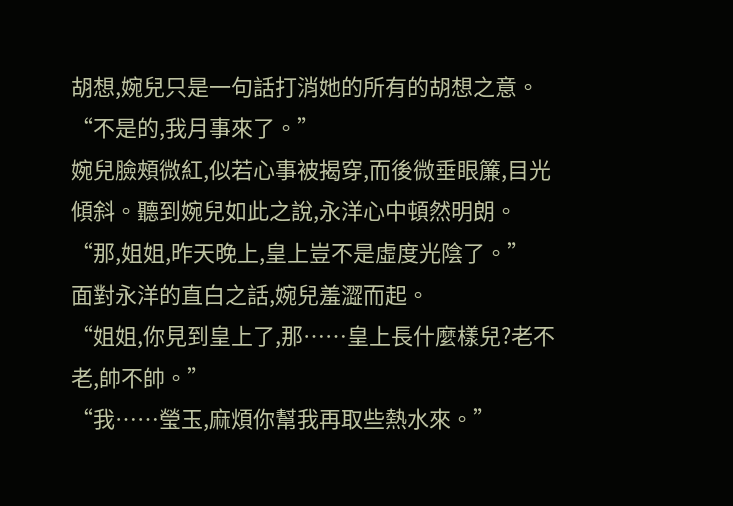胡想,婉兒只是一句話打消她的所有的胡想之意。
“不是的,我月事來了。”
婉兒臉頰微紅,似若心事被揭穿,而後微垂眼簾,目光傾斜。聽到婉兒如此之說,永洋心中頓然明朗。
“那,姐姐,昨天晚上,皇上豈不是虛度光陰了。”
面對永洋的直白之話,婉兒羞澀而起。
“姐姐,你見到皇上了,那……皇上長什麼樣兒?老不老,帥不帥。”
“我……瑩玉,麻煩你幫我再取些熱水來。”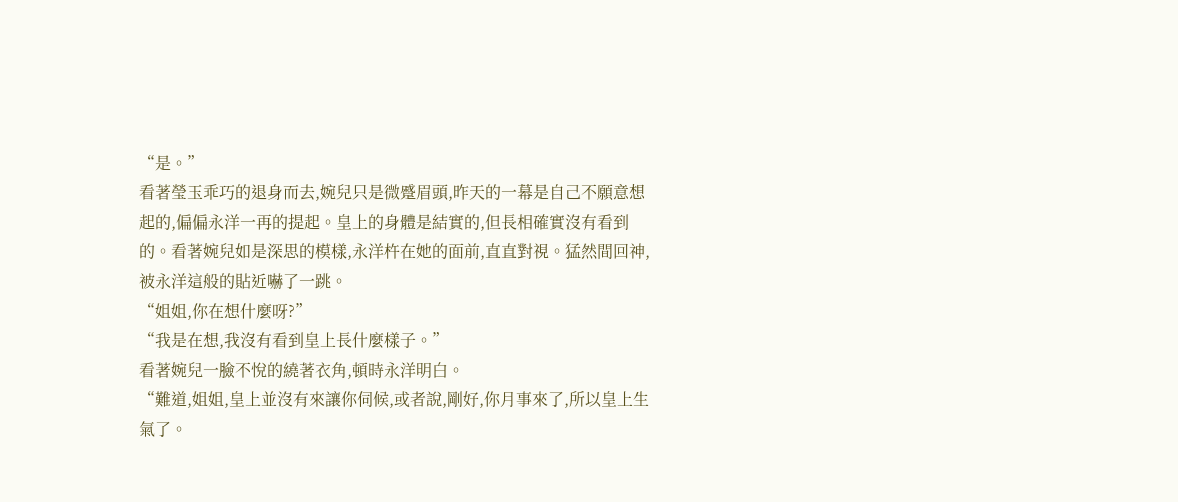“是。”
看著瑩玉乖巧的退身而去,婉兒只是微蹙眉頭,昨天的一幕是自己不願意想起的,偏偏永洋一再的提起。皇上的身體是結實的,但長相確實沒有看到的。看著婉兒如是深思的模樣,永洋杵在她的面前,直直對視。猛然間回神,被永洋這般的貼近嚇了一跳。
“姐姐,你在想什麼呀?”
“我是在想,我沒有看到皇上長什麼樣子。”
看著婉兒一臉不悅的繞著衣角,頓時永洋明白。
“難道,姐姐,皇上並沒有來讓你伺候,或者說,剛好,你月事來了,所以皇上生氣了。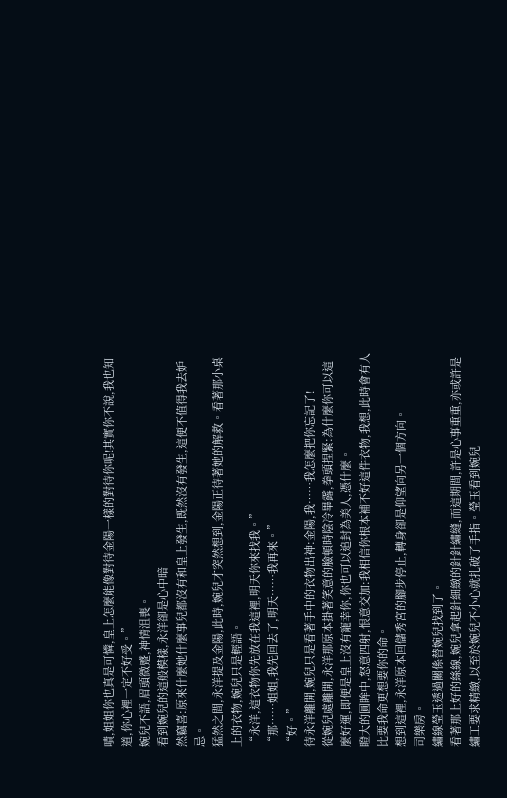嘖,姐姐你也真是可憐,皇上怎麼能像對待金陽一樣的對待你呢!其實你不說,我也知道,你心裡一定不好受。”
婉兒不語,眉頭微蹙,神情沮喪。
看到婉兒的這般模樣,永洋卻是心中暗
然竊喜:原來什麼她什麼事兒都沒有和皇上發生,既然沒有發生,這便不值得我去妒忌。
猛然之間,永洋提及金陽,此時,婉兒才突然想到,金陽正待著她的解救。看著那小桌上的衣物,婉兒只是輕語。
“永洋,這衣物你先放在我這裡,明天你來找我。”
“那……姐姐,我先回去了,明天……我再來。”
“好。”
待永洋離開,婉兒只是看著手中的衣物出神:金陽,我……我怎麼把你忘記了!
從婉兒處離開,永洋那原本掛著笑意的臉頓時陰冷畢露,拳頭捏緊:為什麼你可以這麼好運,即便是皇上沒有寵幸你,你也可以追封為美人,憑什麼。
瞪大的圓眸中,怒意四射,恨意交加:我相信你根本補不好這件衣物,我想,此時會有人比要我命更想要你的命。
想到這裡,永洋原本回儲秀宮的腳步停止,轉身卻是仰望向另一個方向。
司樂房。
繡線瑩玉透過關係替婉兒找到了。
看著那上好的絲線,婉兒拿起針細緻的針針繡縫,而這期間,許是心事重重,亦或許是繡工要求精緻,以至於婉兒不小心就扎破了手指。瑩玉看到婉兒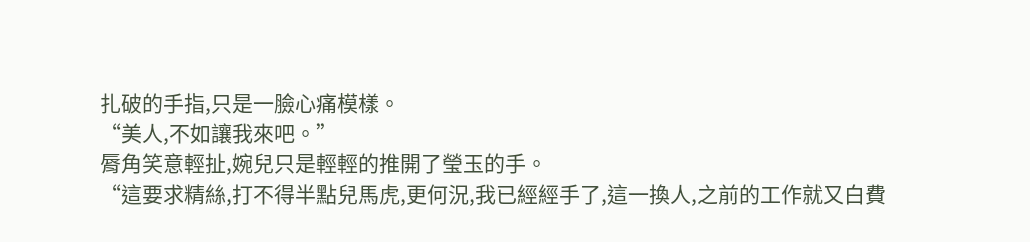扎破的手指,只是一臉心痛模樣。
“美人,不如讓我來吧。”
脣角笑意輕扯,婉兒只是輕輕的推開了瑩玉的手。
“這要求精絲,打不得半點兒馬虎,更何況,我已經經手了,這一換人,之前的工作就又白費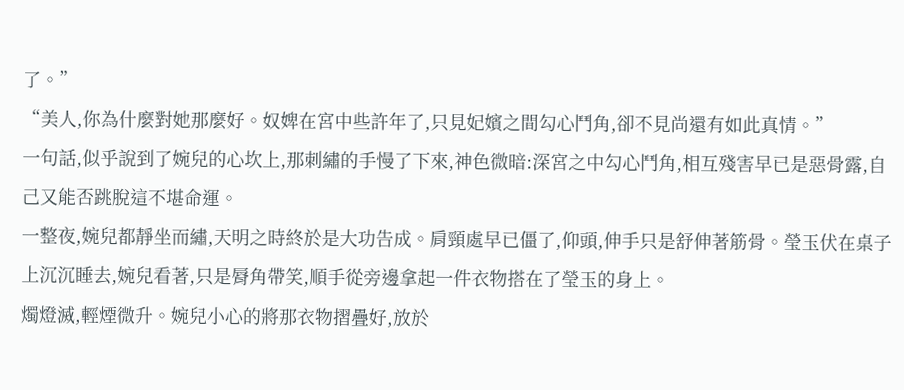了。”
“美人,你為什麼對她那麼好。奴婢在宮中些許年了,只見妃嬪之間勾心鬥角,卻不見尚還有如此真情。”
一句話,似乎說到了婉兒的心坎上,那刺繡的手慢了下來,神色微暗:深宮之中勾心鬥角,相互殘害早已是惡骨露,自己又能否跳脫這不堪命運。
一整夜,婉兒都靜坐而繡,天明之時終於是大功告成。肩頸處早已僵了,仰頭,伸手只是舒伸著筋骨。瑩玉伏在桌子上沉沉睡去,婉兒看著,只是脣角帶笑,順手從旁邊拿起一件衣物搭在了瑩玉的身上。
燭燈滅,輕煙微升。婉兒小心的將那衣物摺疊好,放於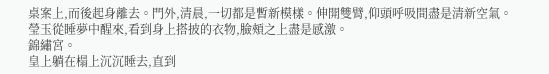桌案上,而後起身離去。門外,清晨,一切都是暫新模樣。伸開雙臂,仰頭呼吸間盡是清新空氣。
瑩玉從睡夢中醒來,看到身上搭披的衣物,臉頰之上盡是感激。
錦繡宮。
皇上躺在榻上沉沉睡去,直到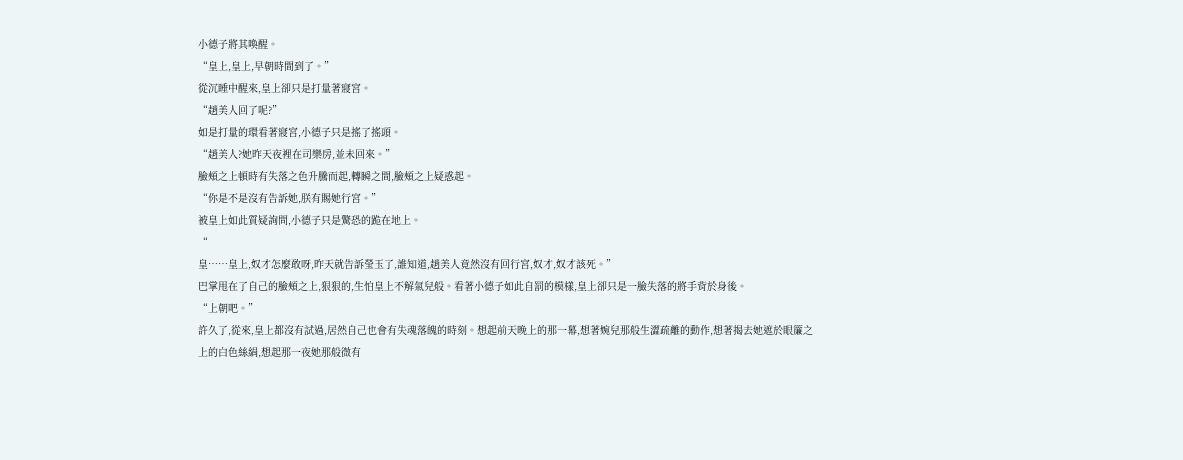小德子將其喚醒。
“皇上,皇上,早朝時間到了。”
從沉睡中醒來,皇上卻只是打量著寢宮。
“趙美人回了呢?”
如是打量的環看著寢宮,小德子只是搖了搖頭。
“趙美人?她昨天夜裡在司樂房,並未回來。”
臉頰之上頓時有失落之色升騰而起,轉瞬之間,臉頰之上疑惑起。
“你是不是沒有告訴她,朕有賜她行宮。”
被皇上如此質疑詢問,小德子只是驚恐的跪在地上。
“
皇……皇上,奴才怎麼敢呀,昨天就告訴瑩玉了,誰知道,趙美人竟然沒有回行宮,奴才,奴才該死。”
巴掌甩在了自己的臉頰之上,狠狠的,生怕皇上不解氣兒般。看著小德子如此自罰的模樣,皇上卻只是一臉失落的將手背於身後。
“上朝吧。”
許久了,從來,皇上都沒有試過,居然自己也會有失魂落魄的時刻。想起前天晚上的那一幕,想著婉兒那般生澀疏離的動作,想著揭去她遮於眼簾之上的白色絲絹,想起那一夜她那般微有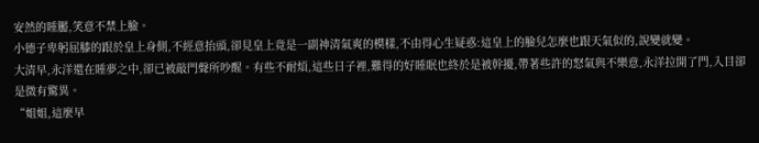安然的睡靨,笑意不禁上臉。
小德子卑躬屈膝的跟於皇上身側,不經意抬頭,卻見皇上竟是一副神清氣爽的模樣,不由得心生疑惑:這皇上的臉兒怎麼也跟天氣似的,說變就變。
大清早,永洋還在睡夢之中,卻已被敲門聲所吵醒。有些不耐煩,這些日子裡,難得的好睡眠也終於是被幹擾,帶著些許的怒氣與不樂意,永洋拉開了門,入目卻是微有驚異。
“姐姐,這麼早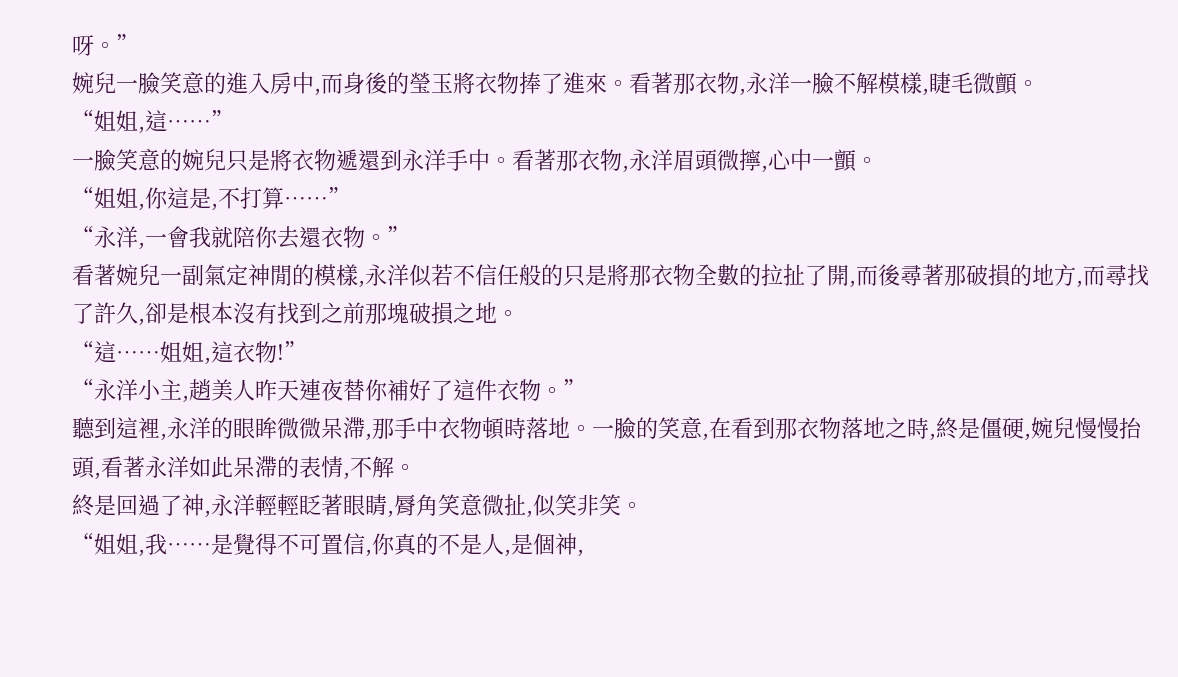呀。”
婉兒一臉笑意的進入房中,而身後的瑩玉將衣物捧了進來。看著那衣物,永洋一臉不解模樣,睫毛微顫。
“姐姐,這……”
一臉笑意的婉兒只是將衣物遞還到永洋手中。看著那衣物,永洋眉頭微擰,心中一顫。
“姐姐,你這是,不打算……”
“永洋,一會我就陪你去還衣物。”
看著婉兒一副氣定神閒的模樣,永洋似若不信任般的只是將那衣物全數的拉扯了開,而後尋著那破損的地方,而尋找了許久,卻是根本沒有找到之前那塊破損之地。
“這……姐姐,這衣物!”
“永洋小主,趙美人昨天連夜替你補好了這件衣物。”
聽到這裡,永洋的眼眸微微呆滯,那手中衣物頓時落地。一臉的笑意,在看到那衣物落地之時,終是僵硬,婉兒慢慢抬頭,看著永洋如此呆滯的表情,不解。
終是回過了神,永洋輕輕眨著眼睛,脣角笑意微扯,似笑非笑。
“姐姐,我……是覺得不可置信,你真的不是人,是個神,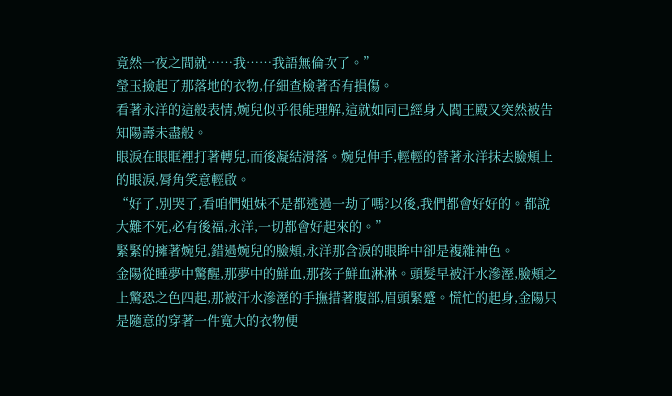竟然一夜之間就……我……我語無倫次了。”
瑩玉撿起了那落地的衣物,仔細查檢著否有損傷。
看著永洋的這般表情,婉兒似乎很能理解,這就如同已經身入閻王殿又突然被告知陽壽未盡般。
眼淚在眼眶裡打著轉兒,而後凝結滑落。婉兒伸手,輕輕的替著永洋抹去臉頰上的眼淚,脣角笑意輕啟。
“好了,別哭了,看咱們姐妹不是都逃過一劫了嗎?以後,我們都會好好的。都說大難不死,必有後福,永洋,一切都會好起來的。”
緊緊的擁著婉兒,錯過婉兒的臉頰,永洋那含淚的眼眸中卻是複雜神色。
金陽從睡夢中驚醒,那夢中的鮮血,那孩子鮮血淋淋。頭髮早被汗水滲溼,臉頰之上驚恐之色四起,那被汗水滲溼的手撫措著腹部,眉頭緊蹙。慌忙的起身,金陽只是隨意的穿著一件寬大的衣物便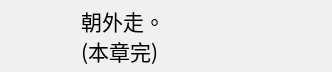朝外走。
(本章完)